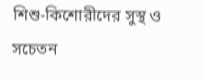শিশু-কিশোরীদের সুস্থ ও সচেতন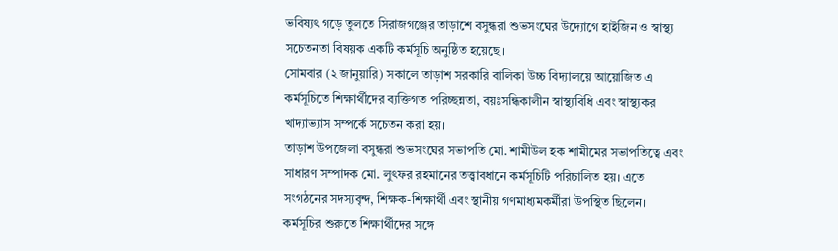ভবিষ্যৎ গড়ে তুলতে সিরাজগঞ্জের তাড়াশে বসুন্ধরা শুভসংঘের উদ্যোগে হাইজিন ও স্বাস্থ্য সচেতনতা বিষয়ক একটি কর্মসূচি অনুষ্ঠিত হয়েছে।
সোমবার (২ জানুয়ারি) সকালে তাড়াশ সরকারি বালিকা উচ্চ বিদ্যালয়ে আয়োজিত এ কর্মসূচিতে শিক্ষার্থীদের ব্যক্তিগত পরিচ্ছন্নতা, বয়ঃসন্ধিকালীন স্বাস্থ্যবিধি এবং স্বাস্থ্যকর খাদ্যাভ্যাস সম্পর্কে সচেতন করা হয়।
তাড়াশ উপজেলা বসুন্ধরা শুভসংঘের সভাপতি মো. শামীউল হক শামীমের সভাপতিত্বে এবং সাধারণ সম্পাদক মো. লুৎফর রহমানের তত্ত্বাবধানে কর্মসূচিটি পরিচালিত হয়। এতে সংগঠনের সদস্যবৃন্দ, শিক্ষক-শিক্ষার্থী এবং স্থানীয় গণমাধ্যমকর্মীরা উপস্থিত ছিলেন।
কর্মসূচির শুরুতে শিক্ষার্থীদের সঙ্গে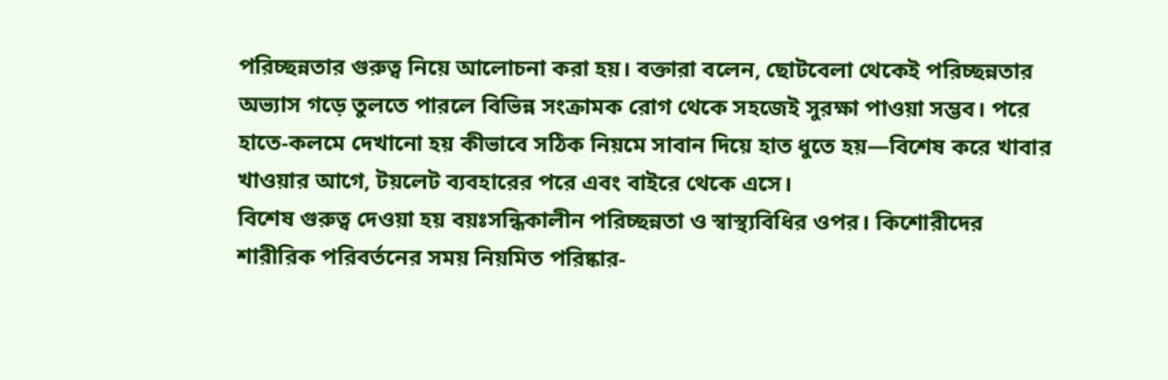পরিচ্ছন্নতার গুরুত্ব নিয়ে আলোচনা করা হয়। বক্তারা বলেন, ছোটবেলা থেকেই পরিচ্ছন্নতার অভ্যাস গড়ে তুলতে পারলে বিভিন্ন সংক্রামক রোগ থেকে সহজেই সুরক্ষা পাওয়া সম্ভব। পরে হাতে-কলমে দেখানো হয় কীভাবে সঠিক নিয়মে সাবান দিয়ে হাত ধুতে হয়—বিশেষ করে খাবার খাওয়ার আগে, টয়লেট ব্যবহারের পরে এবং বাইরে থেকে এসে।
বিশেষ গুরুত্ব দেওয়া হয় বয়ঃসন্ধিকালীন পরিচ্ছন্নতা ও স্বাস্থ্যবিধির ওপর। কিশোরীদের শারীরিক পরিবর্তনের সময় নিয়মিত পরিষ্কার-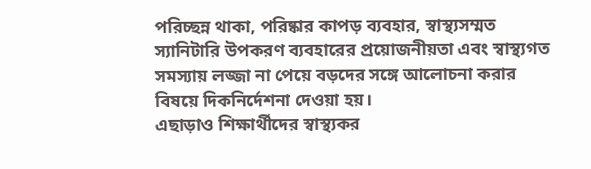পরিচ্ছন্ন থাকা, পরিষ্কার কাপড় ব্যবহার, স্বাস্থ্যসম্মত স্যানিটারি উপকরণ ব্যবহারের প্রয়োজনীয়তা এবং স্বাস্থ্যগত সমস্যায় লজ্জা না পেয়ে বড়দের সঙ্গে আলোচনা করার বিষয়ে দিকনির্দেশনা দেওয়া হয়।
এছাড়াও শিক্ষার্থীদের স্বাস্থ্যকর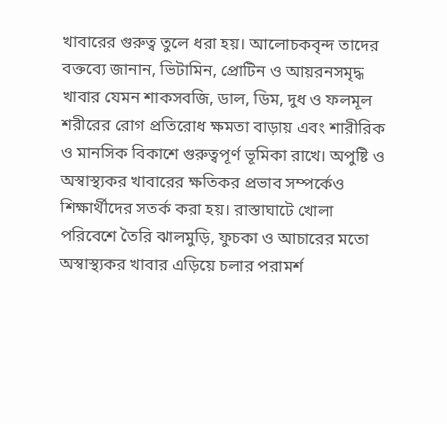খাবারের গুরুত্ব তুলে ধরা হয়। আলোচকবৃন্দ তাদের বক্তব্যে জানান, ভিটামিন, প্রোটিন ও আয়রনসমৃদ্ধ খাবার যেমন শাকসবজি, ডাল, ডিম, দুধ ও ফলমূল শরীরের রোগ প্রতিরোধ ক্ষমতা বাড়ায় এবং শারীরিক ও মানসিক বিকাশে গুরুত্বপূর্ণ ভূমিকা রাখে। অপুষ্টি ও অস্বাস্থ্যকর খাবারের ক্ষতিকর প্রভাব সম্পর্কেও শিক্ষার্থীদের সতর্ক করা হয়। রাস্তাঘাটে খোলা পরিবেশে তৈরি ঝালমুড়ি, ফুচকা ও আচারের মতো অস্বাস্থ্যকর খাবার এড়িয়ে চলার পরামর্শ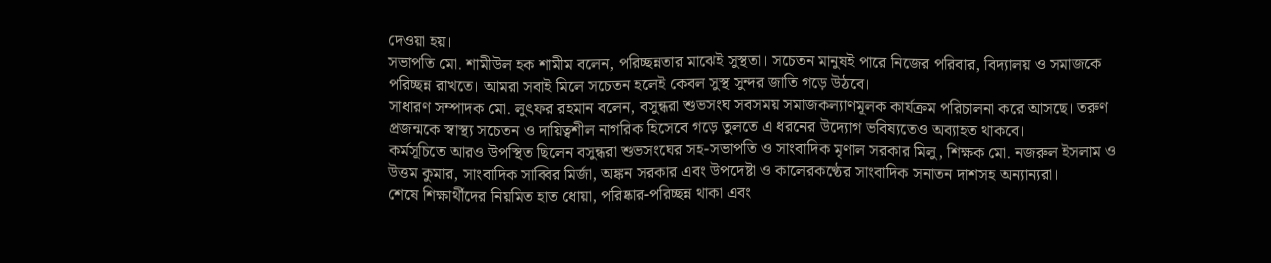দেওয়া হয়।
সভাপতি মো. শামীউল হক শামীম বলেন, পরিচ্ছন্নতার মাঝেই সুস্থতা। সচেতন মানুষই পারে নিজের পরিবার, বিদ্যালয় ও সমাজকে পরিচ্ছন্ন রাখতে। আমরা সবাই মিলে সচেতন হলেই কেবল সুস্থ সুন্দর জাতি গড়ে উঠবে।
সাধারণ সম্পাদক মো. লুৎফর রহমান বলেন, বসুন্ধরা শুভসংঘ সবসময় সমাজকল্যাণমূলক কার্যক্রম পরিচালনা করে আসছে। তরুণ প্রজন্মকে স্বাস্থ্য সচেতন ও দায়িত্বশীল নাগরিক হিসেবে গড়ে তুলতে এ ধরনের উদ্যোগ ভবিষ্যতেও অব্যাহত থাকবে।
কর্মসূচিতে আরও উপস্থিত ছিলেন বসুন্ধরা শুভসংঘের সহ-সভাপতি ও সাংবাদিক মৃণাল সরকার মিলু, শিক্ষক মো. নজরুল ইসলাম ও উত্তম কুমার, সাংবাদিক সাব্বির মির্জা, অঙ্কন সরকার এবং উপদেষ্টা ও কালেরকণ্ঠের সাংবাদিক সনাতন দাশসহ অন্যান্যরা।
শেষে শিক্ষার্থীদের নিয়মিত হাত ধোয়া, পরিষ্কার-পরিচ্ছন্ন থাকা এবং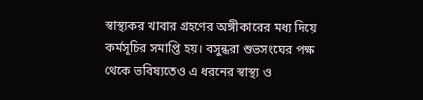স্বাস্থ্যকর খাবার গ্রহণের অঙ্গীকারের মধ্য দিয়ে কর্মসূচির সমাপ্তি হয়। বসুন্ধরা শুভসংঘের পক্ষ থেকে ভবিষ্যতেও এ ধরনের স্বাস্থ্য ও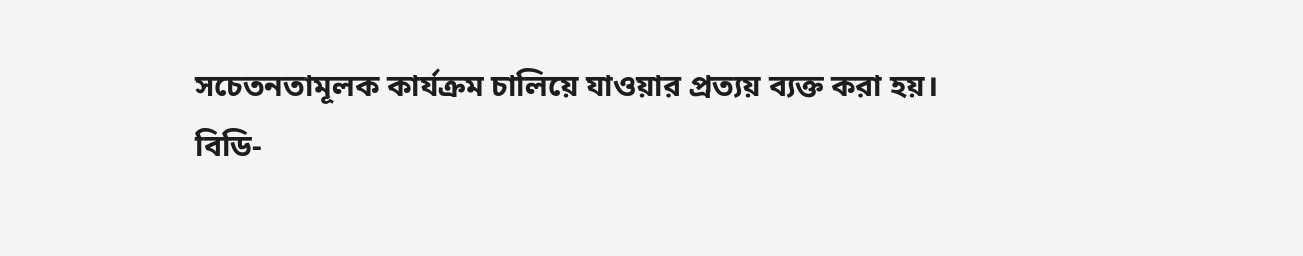সচেতনতামূলক কার্যক্রম চালিয়ে যাওয়ার প্রত্যয় ব্যক্ত করা হয়।
বিডি-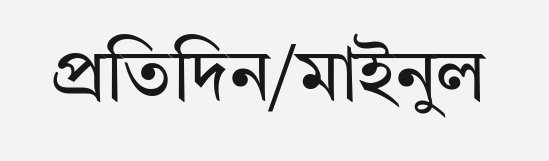প্রতিদিন/মাইনুল